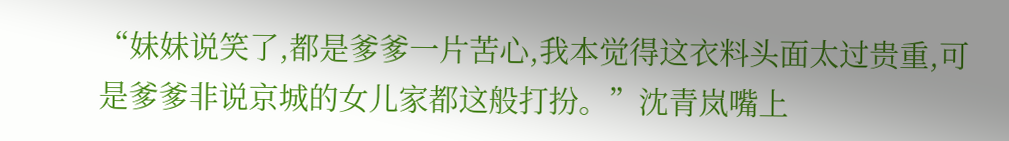“妹妹说笑了,都是爹爹一片苦心,我本觉得这衣料头面太过贵重,可是爹爹非说京城的女儿家都这般打扮。”沈青岚嘴上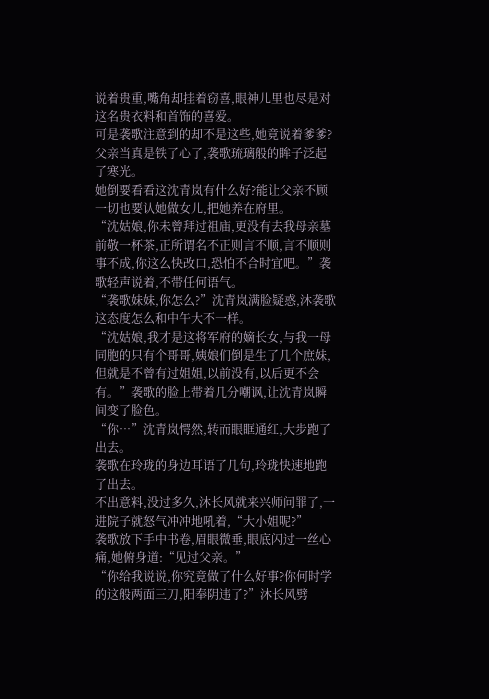说着贵重,嘴角却挂着窃喜,眼神儿里也尽是对这名贵衣料和首饰的喜爱。
可是袭歌注意到的却不是这些,她竟说着爹爹?父亲当真是铁了心了,袭歌琉璃般的眸子泛起了寒光。
她倒要看看这沈青岚有什么好?能让父亲不顾一切也要认她做女儿,把她养在府里。
“沈姑娘,你未曾拜过祖庙,更没有去我母亲墓前敬一杯茶,正所谓名不正则言不顺,言不顺则事不成,你这么快改口,恐怕不合时宜吧。”袭歌轻声说着,不带任何语气。
“袭歌妹妹,你怎么?”沈青岚满脸疑惑,沐袭歌这态度怎么和中午大不一样。
“沈姑娘,我才是这将军府的嫡长女,与我一母同胞的只有个哥哥,姨娘们倒是生了几个庶妹,但就是不曾有过姐姐,以前没有,以后更不会有。”袭歌的脸上带着几分嘲讽,让沈青岚瞬间变了脸色。
“你…”沈青岚愕然,转而眼眶通红,大步跑了出去。
袭歌在玲珑的身边耳语了几句,玲珑快速地跑了出去。
不出意料,没过多久,沐长风就来兴师问罪了,一进院子就怒气冲冲地吼着,“大小姐呢?”
袭歌放下手中书卷,眉眼微垂,眼底闪过一丝心痛,她俯身道:“见过父亲。”
“你给我说说,你究竟做了什么好事?你何时学的这般两面三刀,阳奉阴违了?”沐长风劈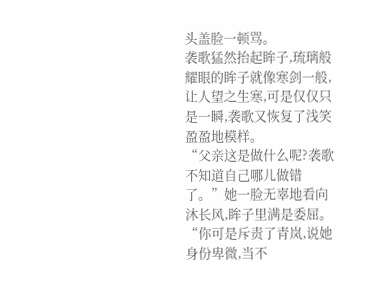头盖脸一顿骂。
袭歌猛然抬起眸子,琉璃般耀眼的眸子就像寒剑一般,让人望之生寒,可是仅仅只是一瞬,袭歌又恢复了浅笑盈盈地模样。
“父亲这是做什么呢?袭歌不知道自己哪儿做错了。”她一脸无辜地看向沐长风,眸子里满是委屈。
“你可是斥责了青岚,说她身份卑微,当不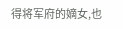得将军府的嫡女,也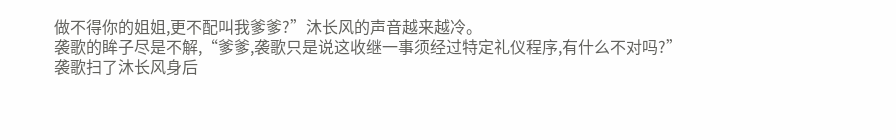做不得你的姐姐,更不配叫我爹爹?”沐长风的声音越来越冷。
袭歌的眸子尽是不解,“爹爹,袭歌只是说这收继一事须经过特定礼仪程序,有什么不对吗?”
袭歌扫了沐长风身后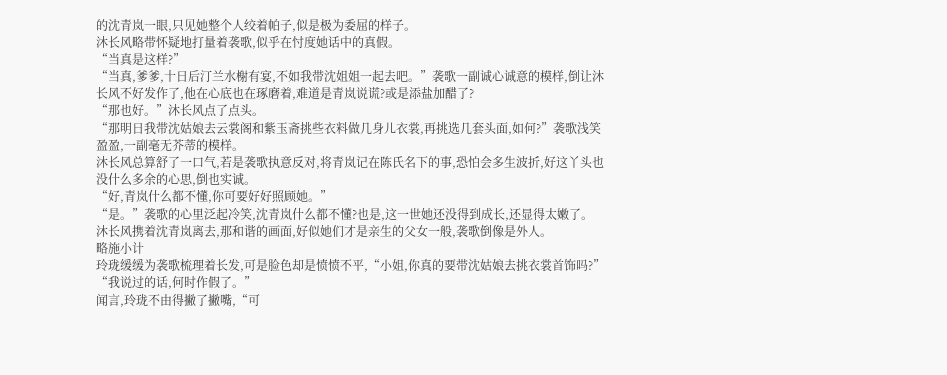的沈青岚一眼,只见她整个人绞着帕子,似是极为委屈的样子。
沐长风略带怀疑地打量着袭歌,似乎在忖度她话中的真假。
“当真是这样?”
“当真,爹爹,十日后汀兰水榭有宴,不如我带沈姐姐一起去吧。”袭歌一副诚心诚意的模样,倒让沐长风不好发作了,他在心底也在琢磨着,难道是青岚说谎?或是添盐加醋了?
“那也好。”沐长风点了点头。
“那明日我带沈姑娘去云裳阁和紫玉斋挑些衣料做几身儿衣裳,再挑选几套头面,如何?”袭歌浅笑盈盈,一副毫无芥蒂的模样。
沐长风总算舒了一口气,若是袭歌执意反对,将青岚记在陈氏名下的事,恐怕会多生波折,好这丫头也没什么多余的心思,倒也实诚。
“好,青岚什么都不懂,你可要好好照顾她。”
“是。”袭歌的心里泛起冷笑,沈青岚什么都不懂?也是,这一世她还没得到成长,还显得太嫩了。
沐长风携着沈青岚离去,那和谐的画面,好似她们才是亲生的父女一般,袭歌倒像是外人。
略施小计
玲珑缓缓为袭歌梳理着长发,可是脸色却是愤愤不平,“小姐,你真的要带沈姑娘去挑衣裳首饰吗?”
“我说过的话,何时作假了。”
闻言,玲珑不由得撇了撇嘴,“可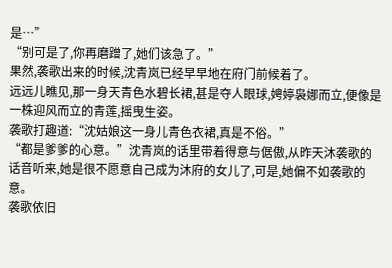是…”
“别可是了,你再磨蹭了,她们该急了。”
果然,袭歌出来的时候,沈青岚已经早早地在府门前候着了。
远远儿瞧见,那一身天青色水碧长裙,甚是夺人眼球,娉婷袅娜而立,便像是一株迎风而立的青莲,摇曳生姿。
袭歌打趣道:“沈姑娘这一身儿青色衣裙,真是不俗。”
“都是爹爹的心意。”沈青岚的话里带着得意与倨傲,从昨天沐袭歌的话音听来,她是很不愿意自己成为沐府的女儿了,可是,她偏不如袭歌的意。
袭歌依旧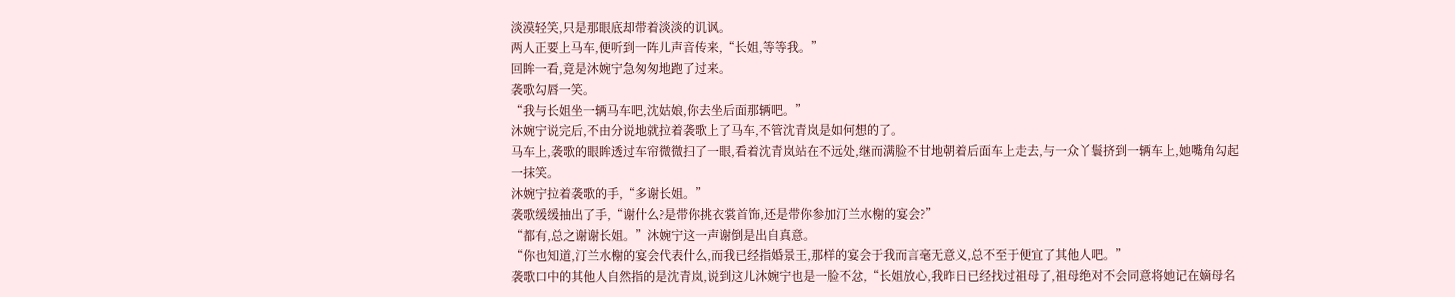淡漠轻笑,只是那眼底却带着淡淡的讥讽。
两人正要上马车,便听到一阵儿声音传来,“长姐,等等我。”
回眸一看,竟是沐婉宁急匆匆地跑了过来。
袭歌勾唇一笑。
“我与长姐坐一辆马车吧,沈姑娘,你去坐后面那辆吧。”
沐婉宁说完后,不由分说地就拉着袭歌上了马车,不管沈青岚是如何想的了。
马车上,袭歌的眼眸透过车帘微微扫了一眼,看着沈青岚站在不远处,继而满脸不甘地朝着后面车上走去,与一众丫鬟挤到一辆车上,她嘴角勾起一抹笑。
沐婉宁拉着袭歌的手,“多谢长姐。”
袭歌缓缓抽出了手,“谢什么?是带你挑衣裳首饰,还是带你参加汀兰水榭的宴会?”
“都有,总之谢谢长姐。”沐婉宁这一声谢倒是出自真意。
“你也知道,汀兰水榭的宴会代表什么,而我已经指婚景王,那样的宴会于我而言毫无意义,总不至于便宜了其他人吧。”
袭歌口中的其他人自然指的是沈青岚,说到这儿沐婉宁也是一脸不忿,“长姐放心,我昨日已经找过祖母了,祖母绝对不会同意将她记在嫡母名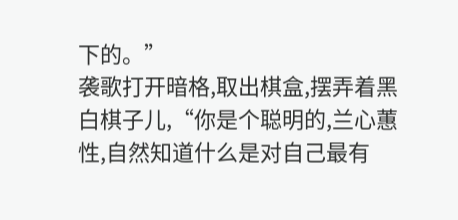下的。”
袭歌打开暗格,取出棋盒,摆弄着黑白棋子儿,“你是个聪明的,兰心蕙性,自然知道什么是对自己最有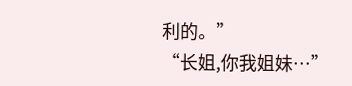利的。”
“长姐,你我姐妹…”